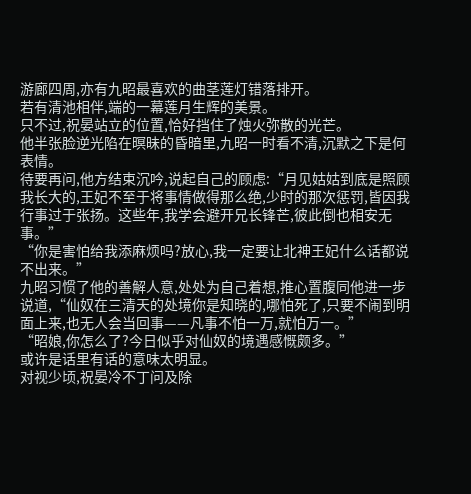游廊四周,亦有九昭最喜欢的曲茎莲灯错落排开。
若有清池相伴,端的一幕莲月生辉的美景。
只不过,祝晏站立的位置,恰好挡住了烛火弥散的光芒。
他半张脸逆光陷在暝昧的昏暗里,九昭一时看不清,沉默之下是何表情。
待要再问,他方结束沉吟,说起自己的顾虑:“月见姑姑到底是照顾我长大的,王妃不至于将事情做得那么绝,少时的那次惩罚,皆因我行事过于张扬。这些年,我学会避开兄长锋芒,彼此倒也相安无事。”
“你是害怕给我添麻烦吗?放心,我一定要让北神王妃什么话都说不出来。”
九昭习惯了他的善解人意,处处为自己着想,推心置腹同他进一步说道,“仙奴在三清天的处境你是知晓的,哪怕死了,只要不闹到明面上来,也无人会当回事——凡事不怕一万,就怕万一。”
“昭娘,你怎么了?今日似乎对仙奴的境遇感慨颇多。”
或许是话里有话的意味太明显。
对视少顷,祝晏冷不丁问及除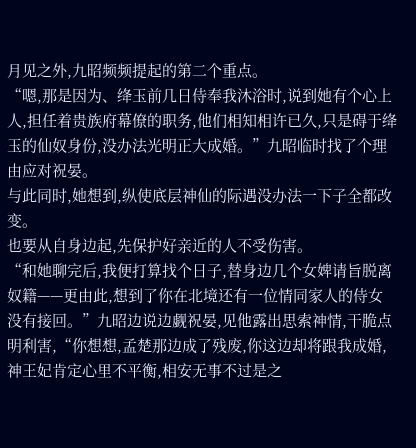月见之外,九昭频频提起的第二个重点。
“嗯,那是因为、绛玉前几日侍奉我沐浴时,说到她有个心上人,担任着贵族府幕僚的职务,他们相知相许已久,只是碍于绛玉的仙奴身份,没办法光明正大成婚。”九昭临时找了个理由应对祝晏。
与此同时,她想到,纵使底层神仙的际遇没办法一下子全都改变。
也要从自身边起,先保护好亲近的人不受伤害。
“和她聊完后,我便打算找个日子,替身边几个女婢请旨脱离奴籍——更由此,想到了你在北境还有一位情同家人的侍女没有接回。”九昭边说边觑祝晏,见他露出思索神情,干脆点明利害,“你想想,孟楚那边成了残废,你这边却将跟我成婚,神王妃肯定心里不平衡,相安无事不过是之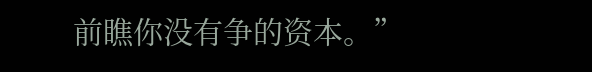前瞧你没有争的资本。”